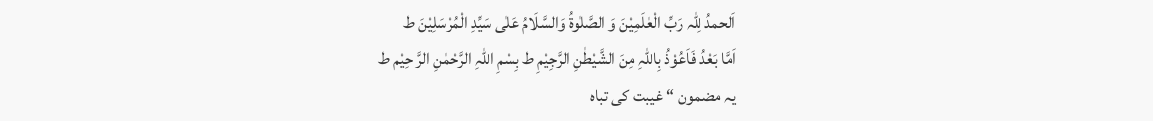اَلحمدُ لِلّٰہ رَبِّ الْعٰلَمِیْنَ وَ الصَّلٰوۃُ وَالسَّلَامُ عَلٰی سَیِّدِ الْمُرْسَلِیْنَ ط
اَمَّا بَعْدُ فَاَعُوْذُ بِاللّٰہِ مِنَ الشَّیْطٰنِ الرَّجِیْمِ ط بِسْمِ اللہِ الرَّحْمٰنِ الرَّ حِیْم ط
یہ مضمون “ غیبت کی تباہ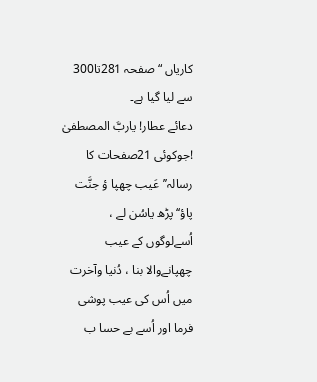کاریاں “ صفحہ 281تا300 سے لیا گیا ہے۔
دعائے عطار! یاربَّ المصطفیٰ !جوکوئی 21صفحات کا رسالہ’’عَیب چھپا ؤ جنَّت پاؤ‘‘پڑھ یاسُن لے ، اُسےلوگوں کے عیب چھپانےوالا بنا ، دُنیا وآخرت میں اُس کی عیب پوشی فرما اور اُسے بے حسا ب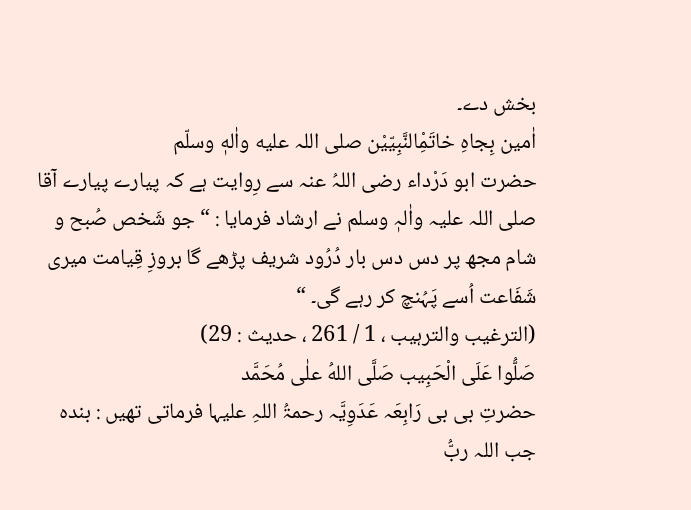بخش دے۔
اٰمین بِجاہِ خاتَمِْالنَّبِیّیْن صلی اللہ علیه واٰلهٖ وسلّم
حضرت ابو دَرْداء رضی اللہُ عنہ سے رِوایت ہے کہ پیارے پیارے آقا صلی اللہ علیہ واٰلہٖ وسلم نے ارشاد فرمایا : “ جو شَخص صُبح و شام مجھ پر دس دس بار دُرُود شریف پڑھے گا بروزِ قِیامت میری شَفَاعت اُسے پَہُنچ کر رہے گی۔ “
(الترغیب والترہیب ، 1 / 261 ، حدیث : 29)
صَلُّوا عَلَی الْحَبِیب صَلَّی اللهُ علٰی مُحَمَّد
حضرتِ بی بی رَابِعَہ عَدَوِیَّہ رحمۃُ اللہِ علیہا فرماتی تھیں : بندہ جب اللہ ربُّ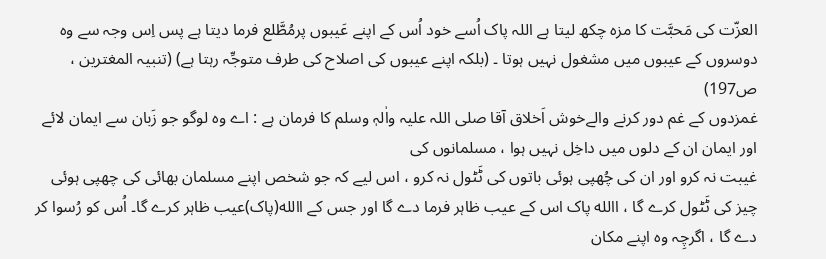العزّت کی مَحبَّت کا مزہ چکھ لیتا ہے اللہ پاک اُسے خود اُس کے اپنے عَیبوں پرمُطَّلع فرما دیتا ہے پس اِس وجہ سے وہ دوسروں کے عیبوں میں مشغول نہیں ہوتا ۔ (بلکہ اپنے عیبوں کی اصلاح کی طرف متوجِّہ رہتا ہے) (تنبیہ المغترین ، ص197)
غمزدوں کے غم دور کرنے والےخوش اَخلاق آقا صلی اللہ علیہ واٰلہٖ وسلم کا فرمان ہے : اے وہ لوگو جو زَبان سے ایمان لائے اور ایمان ان کے دلوں میں داخِل نہیں ہوا ، مسلمانوں کی
غیبت نہ کرو اور ان کی چُھپی ہوئی باتوں کی ٹَٹول نہ کرو ، اس لیے کہ جو شخص اپنے مسلمان بھائی کی چھپی ہوئی چیز کی ٹَٹول کرے گا ، االله پاک اس کے عیب ظاہر فرما دے گا اور جس کے االله(پاک)عیب ظاہر کرے گا۔ اُس کو رُسوا کر دے گا ، اگرچِہ وہ اپنے مکان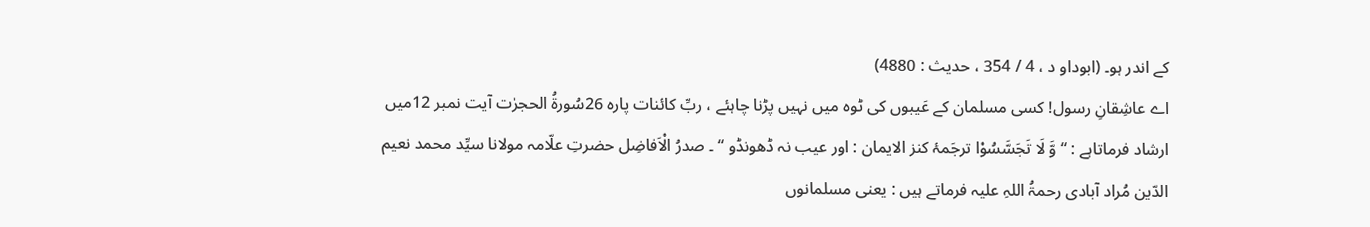کے اندر ہو۔ (ابوداو د ، 4 / 354 ، حدیث : 4880)
اے عاشِقانِ رسول! کسی مسلمان کے عَیبوں کی ٹوہ میں نہیں پڑنا چاہئے ، ربِّ کائنات پارہ 26سُورۃُ الحجرٰت آیت نمبر 12میں ارشاد فرماتاہے : “ وَّ لَا تَجَسَّسُوْا ترجَمۂ کنز الایمان : اور عیب نہ ڈھونڈو “ ۔ صدرُ الْاَفاضِل حضرتِ علّامہ مولانا سیِّد محمد نعیم الدّین مُراد آبادی رحمۃُ اللہِ علیہ فرماتے ہیں : یعنی مسلمانوں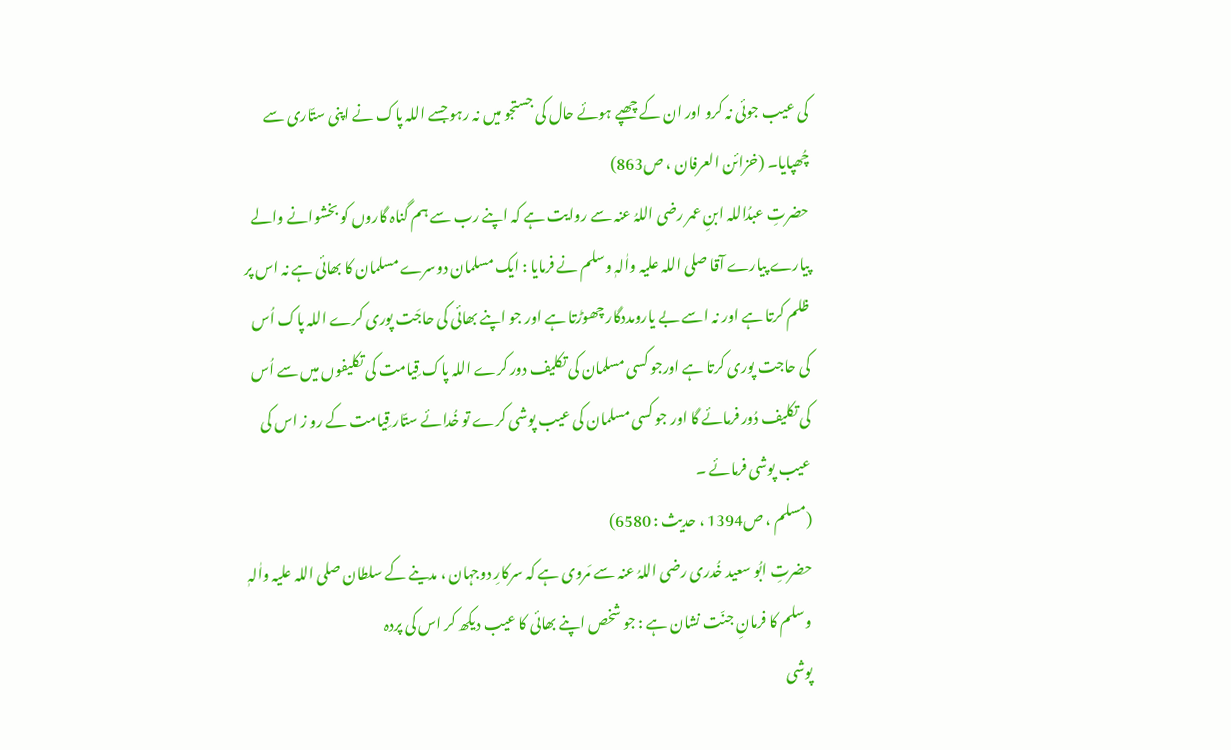کی عیب جوئی نہ کرو اور ان کے چھپے ہوئے حال کی جستجو میں نہ رہو جسے اللہ پاک نے اپنی ستّاری سے چُھپایا۔ (خزائن العرفان ، ص863)
حضرتِ عبدُاللہ ابنِ عمر رضی اللہُ عنہ سے روایت ہے کہ اپنے رب سے ہم گناہ گاروں کو بخشوانے والے پیارے پیارے آقا صلی اللہ علیہ واٰلہٖ وسلم نے فرمایا : ایک مسلمان دوسرے مسلمان کا بھائی ہے نہ اس پر ظلم کرتا ہے اور نہ اسے بے یارومددگار چھوڑتا ہے اور جو اپنے بھائی کی حاجَت پوری کرے اللہ پاک اُس کی حاجت پوری کرتا ہے اورجو کسی مسلمان کی تکلیف دور کرے اللہ پاک قِیامت کی تکلیفوں میں سے اُس کی تکلیف دُور فرمائے گا اور جو کسی مسلمان کی عیب پوشی کرے تو خُدائے ستّار قِیامت کے رو ز اس کی عیب پوشی فرمائے ۔
(مسلم ، ص1394 ، حدیث : 6580)
حضرتِ ابُو سعید خُدری رضی اللہُ عنہ سے مَروی ہے کہ سرکارِ دوجہان ، مدینے کے سلطان صلی اللہ علیہ واٰلہٖ وسلم کا فرمانِ جنّت نشان ہے : جو شخص اپنے بھائی کا عیب دیکھ کر اس کی پردہ
پوشی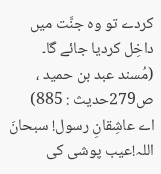کردے تو وہ جنَّت میں داخِل کردیا جائے گا۔ (مُسند عبد بن حمید ، ص279حدیث : 885)
اے عاشِقانِ رسول! سبحانَ اللہ!عیب پوشی کی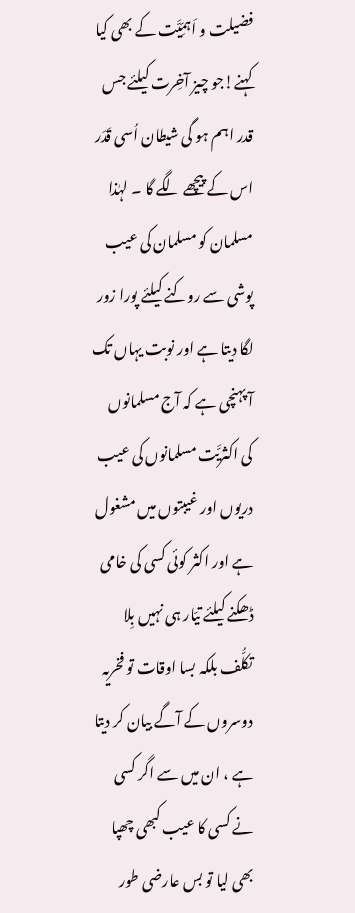فضیلت و اَہمِّیَّت کے بھی کیا کہنے!جو چیز آخِرت کیلئے جس قدر اہم ہو گی شیطان اُسی قَدَر اس کے پیچھے لگے گا ۔ لہٰذا مسلمان کو مسلمان کی عیب پوشی سے روکنے کیلئے پورا زور لگا دیتا ہے اور نوبت یہاں تک آ پہنچی ہے کہ آج مسلمانوں کی اکثریَّت مسلمانوں کی عیب دریوں اور غیبتوں میں مشغول ہے اور اکثر کوئی کسی کی خامی ڈھکنے کیلئے تیّار ہی نہیں بِلا تکلُّف بلکہ بسا اوقات تو فخریہ دوسروں کے آگے بیان کر دیتا ہے ، ان میں سے اگر کسی نے کسی کا عیب کبھی چھپا بھی لیا تو بس عارضی طور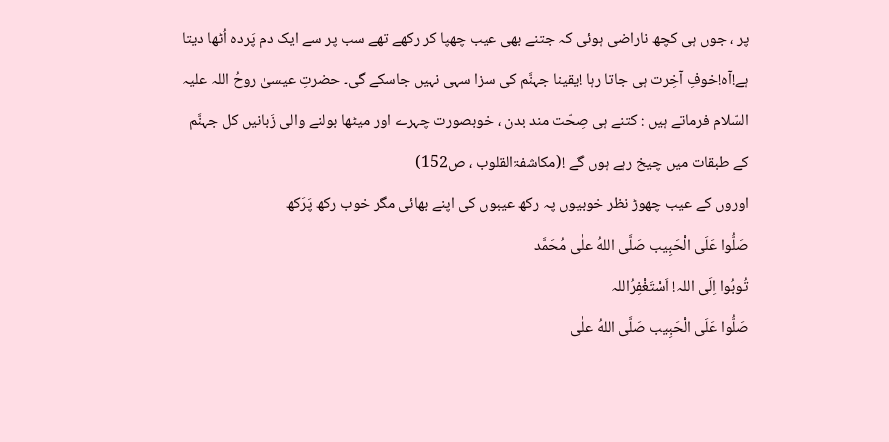پر ، جوں ہی کچھ ناراضی ہوئی کہ جتنے بھی عیب چھپا کر رکھے تھے سب پر سے ایک دم پَردہ اُٹھا دیتا ہے!آہ!خوفِ آخِرت ہی جاتا رہا !یقینا جہنَّم کی سزا سہی نہیں جاسکے گی۔ حضرتِ عیسیٰ روحُ اللہ علیہ السّلام فرماتے ہیں : کتنے ہی صِحّت مند بدن ، خوبصورت چہرے اور میٹھا بولنے والی زَبانیں کل جہنَّم کے طبقات میں چیخ رہے ہوں گے !(مکاشفۃالقلوب ، ص152)
اوروں کے عیب چھوڑ نظر خوبیوں پہ رکھ عیبوں کی اپنے بھائی مگر خوب رکھ پَرَکھ
صَلُّوا عَلَی الْحَبِیب صَلَّی اللهُ علٰی مُحَمَّد
تُوبُوا اِلَی اللہ! اَسْتَغْفِرُاللہ
صَلُّوا عَلَی الْحَبِیب صَلَّی اللهُ علٰی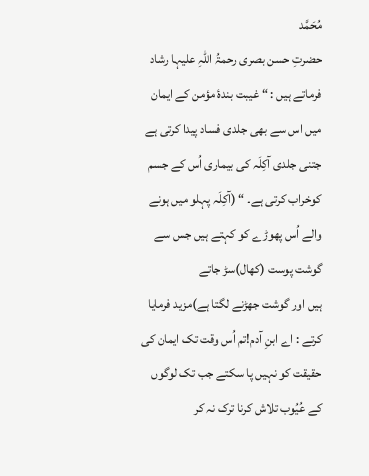مُحَمَّد
حضرتِ حسن بصری رحمۃُ اللہِ علیہا رشاد فرماتے ہیں : “ غیبت بندۂ مؤمن کے ایمان میں اس سے بھی جلدی فساد پیدا کرتی ہے جتنی جلدی آکِلَہ کی بیماری اُس کے جسم کوخراب کرتی ہے۔ “ (آکِلَہ پہلو میں ہونے والے اُس پھوڑے کو کہتے ہیں جس سے گوشت پوست (کھال)سڑ جاتے
ہیں اور گوشت جھڑنے لگتا ہے)مزید فرمایا کرتے : اے ابنِ آدم!تم اُس وقت تک ایمان کی حقیقت کو نہیں پا سکتے جب تک لوگوں کے عُیُوب تلاش کرنا ترک نہ کر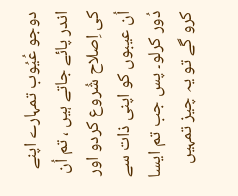دوجو عُیُوب تمہارے اپنے اندر پائے جاتے ہیں ، تم اُن کی اِصلاح شُروع کردو اور اُن عیبوں کو اپنی ذات سے دُور کرلو۔ پس جب تم ایسا کرو گے تو یہ چیز تمہیں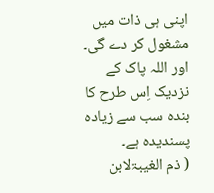اپنی ہی ذات میں مشغول کر دے گی۔ اور اللہ پاک کے نزدیک اِس طرح کا بندہ سب سے زیادہ پسندیدہ ہے۔
( ذم الغیبۃلابن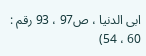ابی الدنیا ، ص97 ، 93 رقم : 60 ، 54)